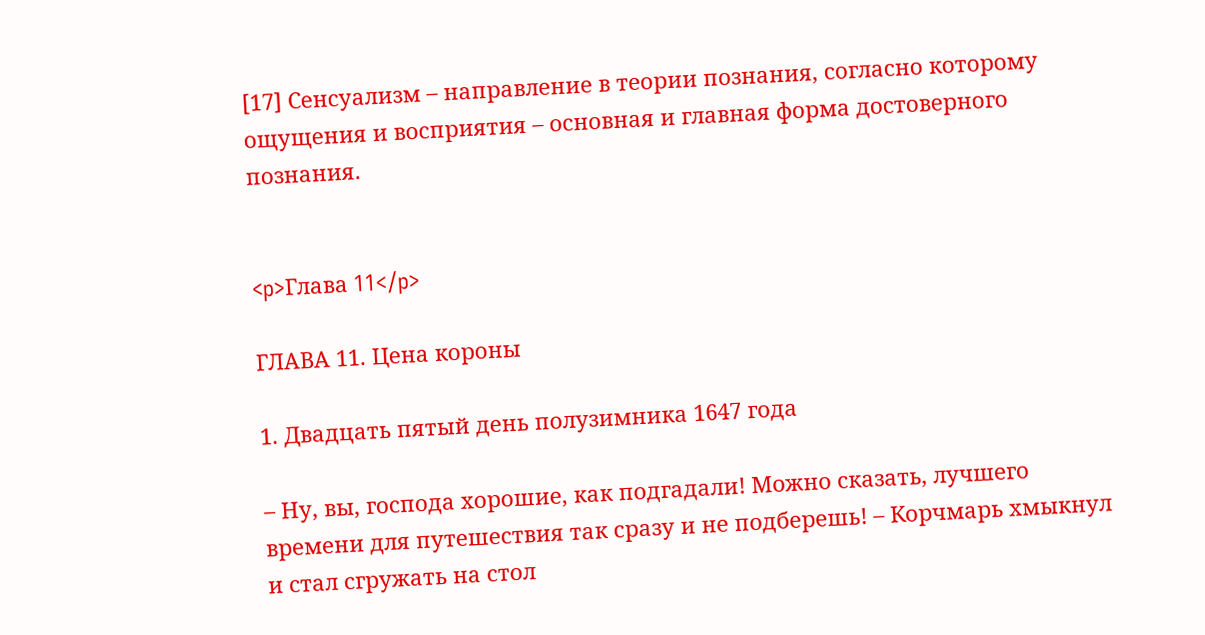[17] Сенсуализм – направление в теории познания, согласно которому ощущения и восприятия – основная и главная форма достоверного познания.


<p>Глава 11</p>

ГЛАВА 11. Цена короны

1. Двадцать пятый день полузимника 1647 года

– Ну, вы, господа хорошие, как подгадали! Можно сказать, лучшего времени для путешествия так сразу и не подберешь! – Корчмарь хмыкнул и стал сгружать на стол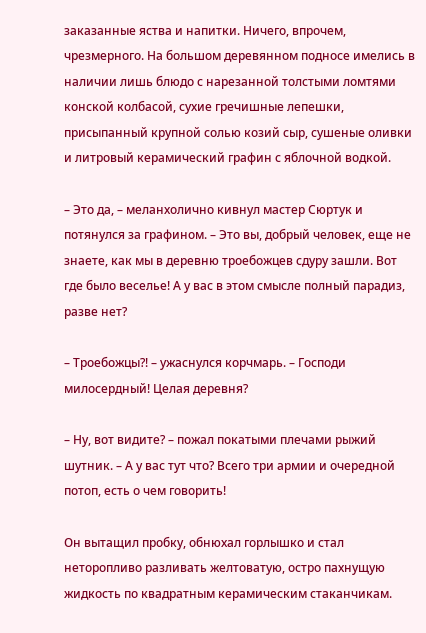заказанные яства и напитки. Ничего, впрочем, чрезмерного. На большом деревянном подносе имелись в наличии лишь блюдо с нарезанной толстыми ломтями конской колбасой, сухие гречишные лепешки, присыпанный крупной солью козий сыр, сушеные оливки и литровый керамический графин с яблочной водкой.

– Это да, – меланхолично кивнул мастер Сюртук и потянулся за графином. – Это вы, добрый человек, еще не знаете, как мы в деревню троебожцев сдуру зашли. Вот где было веселье! А у вас в этом смысле полный парадиз, разве нет?

– Троебожцы?! – ужаснулся корчмарь. – Господи милосердный! Целая деревня?

– Ну, вот видите? – пожал покатыми плечами рыжий шутник. – А у вас тут что? Всего три армии и очередной потоп, есть о чем говорить!

Он вытащил пробку, обнюхал горлышко и стал неторопливо разливать желтоватую, остро пахнущую жидкость по квадратным керамическим стаканчикам.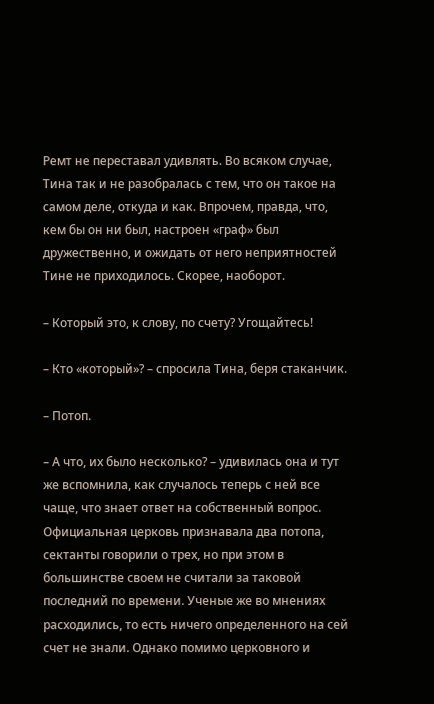Ремт не переставал удивлять. Во всяком случае, Тина так и не разобралась с тем, что он такое на самом деле, откуда и как. Впрочем, правда, что, кем бы он ни был, настроен «граф» был дружественно, и ожидать от него неприятностей Тине не приходилось. Скорее, наоборот.

– Который это, к слову, по счету? Угощайтесь!

– Кто «который»? – спросила Тина, беря стаканчик.

– Потоп.

– А что, их было несколько? – удивилась она и тут же вспомнила, как случалось теперь с ней все чаще, что знает ответ на собственный вопрос. Официальная церковь признавала два потопа, сектанты говорили о трех, но при этом в большинстве своем не считали за таковой последний по времени. Ученые же во мнениях расходились, то есть ничего определенного на сей счет не знали. Однако помимо церковного и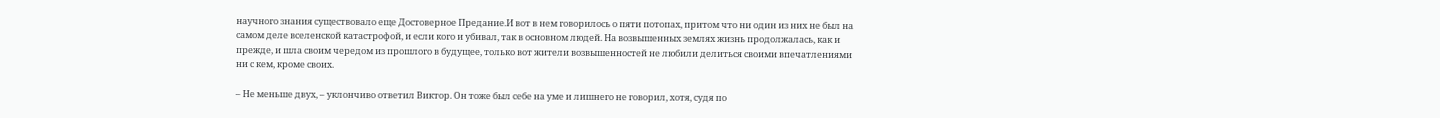научного знания существовало еще Достоверное Предание.И вот в нем говорилось о пяти потопах, притом что ни один из них не был на самом деле вселенской катастрофой, и если кого и убивал, так в основном людей. На возвышенных землях жизнь продолжалась, как и прежде, и шла своим чередом из прошлого в будущее, только вот жители возвышенностей не любили делиться своими впечатлениями ни с кем, кроме своих.

– Не меньше двух, – уклончиво ответил Виктор. Он тоже был себе на уме и лишнего не говорил, хотя, судя по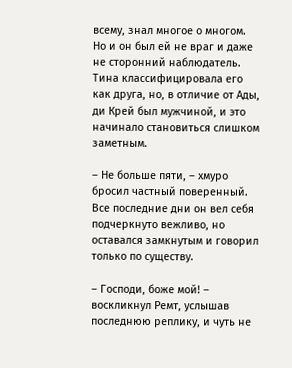всему, знал многое о многом. Но и он был ей не враг и даже не сторонний наблюдатель. Тина классифицировала его как друга, но, в отличие от Ады, ди Крей был мужчиной, и это начинало становиться слишком заметным.

– Не больше пяти, – хмуро бросил частный поверенный. Все последние дни он вел себя подчеркнуто вежливо, но оставался замкнутым и говорил только по существу.

– Господи, боже мой! – воскликнул Ремт, услышав последнюю реплику, и чуть не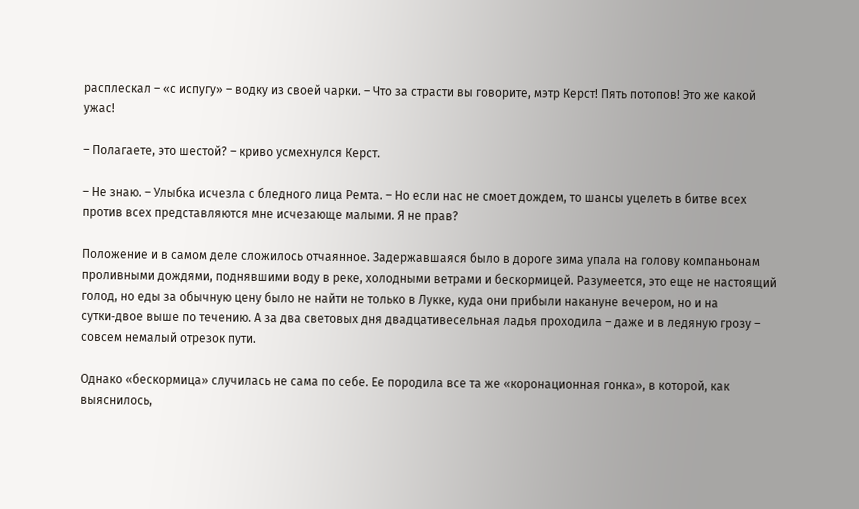расплескал – «с испугу» – водку из своей чарки. – Что за страсти вы говорите, мэтр Керст! Пять потопов! Это же какой ужас!

– Полагаете, это шестой? – криво усмехнулся Керст.

– Не знаю. – Улыбка исчезла с бледного лица Ремта. – Но если нас не смоет дождем, то шансы уцелеть в битве всех против всех представляются мне исчезающе малыми. Я не прав?

Положение и в самом деле сложилось отчаянное. Задержавшаяся было в дороге зима упала на голову компаньонам проливными дождями, поднявшими воду в реке, холодными ветрами и бескормицей. Разумеется, это еще не настоящий голод, но еды за обычную цену было не найти не только в Лукке, куда они прибыли накануне вечером, но и на сутки‑двое выше по течению. А за два световых дня двадцативесельная ладья проходила – даже и в ледяную грозу – совсем немалый отрезок пути.

Однако «бескормица» случилась не сама по себе. Ее породила все та же «коронационная гонка», в которой, как выяснилось,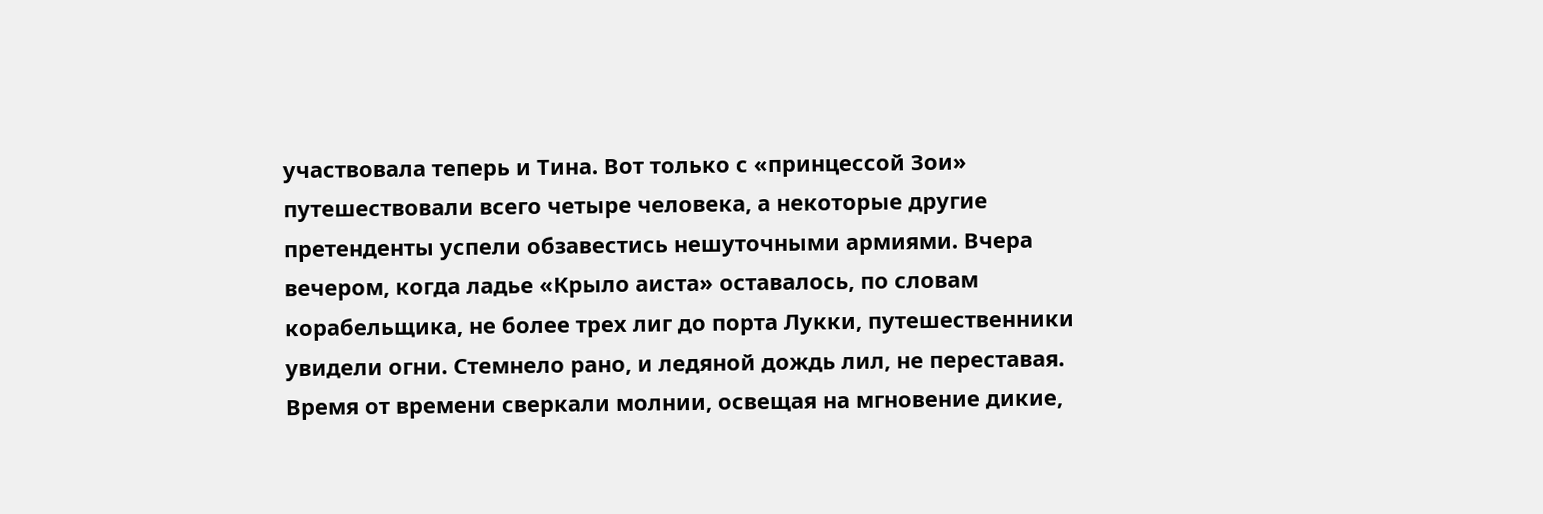участвовала теперь и Тина. Вот только с «принцессой Зои» путешествовали всего четыре человека, а некоторые другие претенденты успели обзавестись нешуточными армиями. Вчера вечером, когда ладье «Крыло аиста» оставалось, по словам корабельщика, не более трех лиг до порта Лукки, путешественники увидели огни. Стемнело рано, и ледяной дождь лил, не переставая. Время от времени сверкали молнии, освещая на мгновение дикие,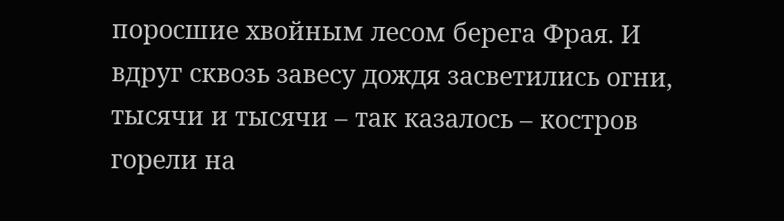поросшие хвойным лесом берега Фрая. И вдруг сквозь завесу дождя засветились огни, тысячи и тысячи – так казалось – костров горели на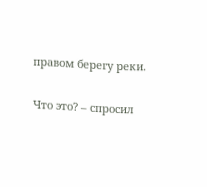правом берегу реки.

Что это? – спросил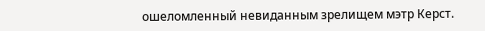ошеломленный невиданным зрелищем мэтр Керст.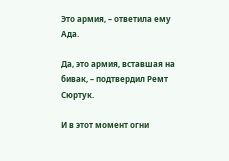Это армия, – ответила ему Ада.

Да, это армия, вставшая на бивак, – подтвердил Ремт Сюртук.

И в этот момент огни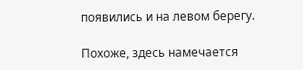появились и на левом берегу.

Похоже, здесь намечается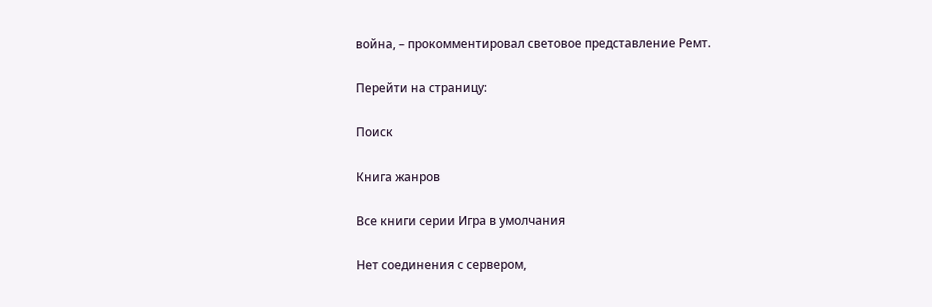война, – прокомментировал световое представление Ремт.

Перейти на страницу:

Поиск

Книга жанров

Все книги серии Игра в умолчания

Нет соединения с сервером,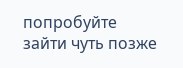попробуйте зайти чуть позже